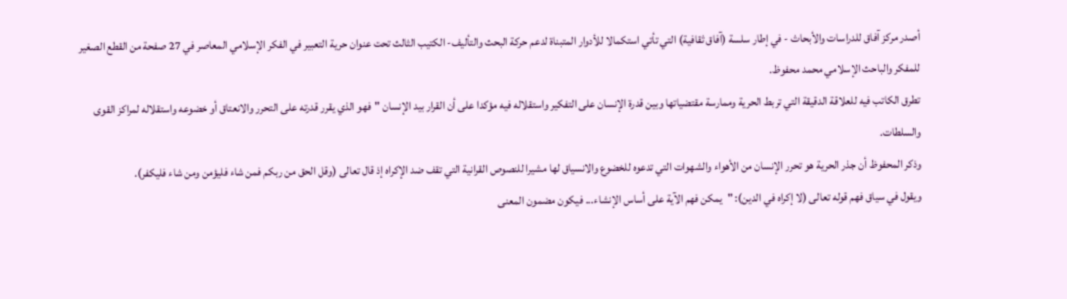أصدر مركز آفاق للدراسات والأبحاث - في إطار سلسة (آفاق ثقافية) التي تأتي استكمالا للأدوار المتبناة لدعم حركة البحث والتأليف- الكتيب الثالث تحت عنوان حرية التعبير في الفكر الإسلامي المعاصر في 27 صفحة من القطع الصغير للمفكر والباحث الإسلامي محمد محفوظ.
تطرق الكاتب فيه للعلاقة الدقيقة التي تربط الحرية وممارسة مقتضياتها وبين قدرة الإنسان على التفكير واستقلاله فيه مؤكدا على أن القرار بيد الإنسان "فهو الذي يقرر قدرته على التحرر والانعتاق أو خضوعه واستقلاله لمراكز القوى والسلطات.
وذكر المحفوظ أن جذر الحرية هو تحرر الإنسان من الأهواء والشهوات التي تدعوه للخضوع والانسياق لها مشيرا للنصوص القرانية التي تقف ضد الإكراه إذ قال تعالى (وقل الحق من ربكم فمن شاء فليؤمن ومن شاء فليكفر).
ويقول في سياق فهم قوله تعالى (لا إكراه في الدين): "يمكن فهم الآية على أساس الإنشاء... فيكون مضمون المعنى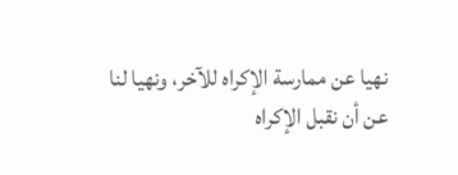نهيا عن ممارسة الإكراه للآخر، ونهيا لنا عن أن نقبل الإكراه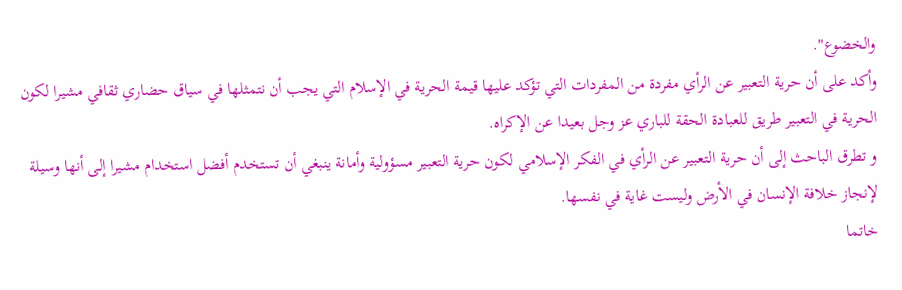والخضوع".
وأكد على أن حرية التعبير عن الرأي مفردة من المفردات التي تؤكد عليها قيمة الحرية في الإسلام التي يجب أن نتمثلها في سياق حضاري ثقافي مشيرا لكون الحرية في التعبير طريق للعبادة الحقة للباري عز وجل بعيدا عن الإكراه.
و تطرق الباحث إلى أن حرية التعبير عن الرأي في الفكر الإسلامي لكون حرية التعبير مسؤولية وأمانة ينبغي أن تستخدم أفضل استخدام مشيرا إلى أنها وسيلة لإنجاز خلافة الإنسان في الأرض وليست غاية في نفسها.
خاتما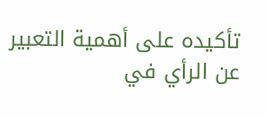تأكيده على أهمية التعبير عن الرأي في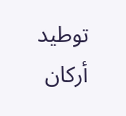توطيد أركان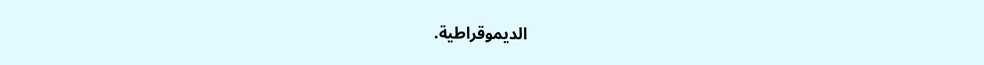الديموقراطية.